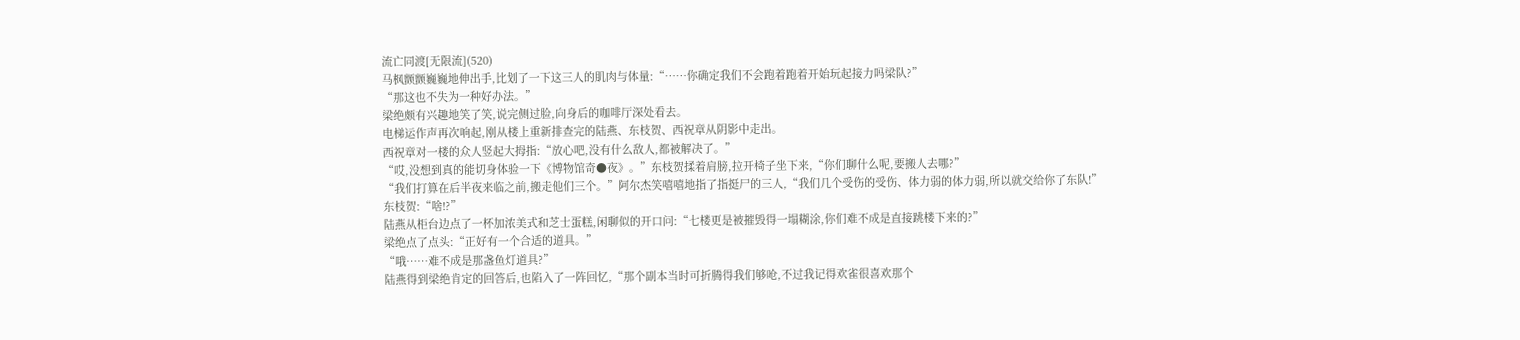流亡同渡[无限流](520)
马枫颤颤巍巍地伸出手,比划了一下这三人的肌肉与体量:“……你确定我们不会跑着跑着开始玩起接力吗梁队?”
“那这也不失为一种好办法。”
梁绝颇有兴趣地笑了笑,说完侧过脸,向身后的咖啡厅深处看去。
电梯运作声再次响起,刚从楼上重新排查完的陆燕、东枝贺、西祝章从阴影中走出。
西祝章对一楼的众人竖起大拇指:“放心吧,没有什么敌人,都被解决了。”
“哎,没想到真的能切身体验一下《博物馆奇●夜》。”东枝贺揉着肩膀,拉开椅子坐下来,“你们聊什么呢,要搬人去哪?”
“我们打算在后半夜来临之前,搬走他们三个。”阿尔杰笑嘻嘻地指了指挺尸的三人,“我们几个受伤的受伤、体力弱的体力弱,所以就交给你了东队!”
东枝贺:“啥!?”
陆燕从柜台边点了一杯加浓美式和芝士蛋糕,闲聊似的开口问:“七楼更是被摧毁得一塌糊涂,你们难不成是直接跳楼下来的?”
梁绝点了点头:“正好有一个合适的道具。”
“哦……难不成是那盏鱼灯道具?”
陆燕得到梁绝肯定的回答后,也陷入了一阵回忆,“那个副本当时可折腾得我们够呛,不过我记得欢雀很喜欢那个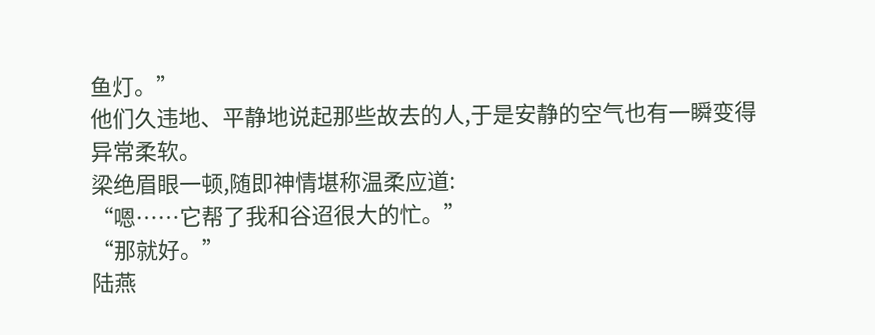鱼灯。”
他们久违地、平静地说起那些故去的人,于是安静的空气也有一瞬变得异常柔软。
梁绝眉眼一顿,随即神情堪称温柔应道:
“嗯……它帮了我和谷迢很大的忙。”
“那就好。”
陆燕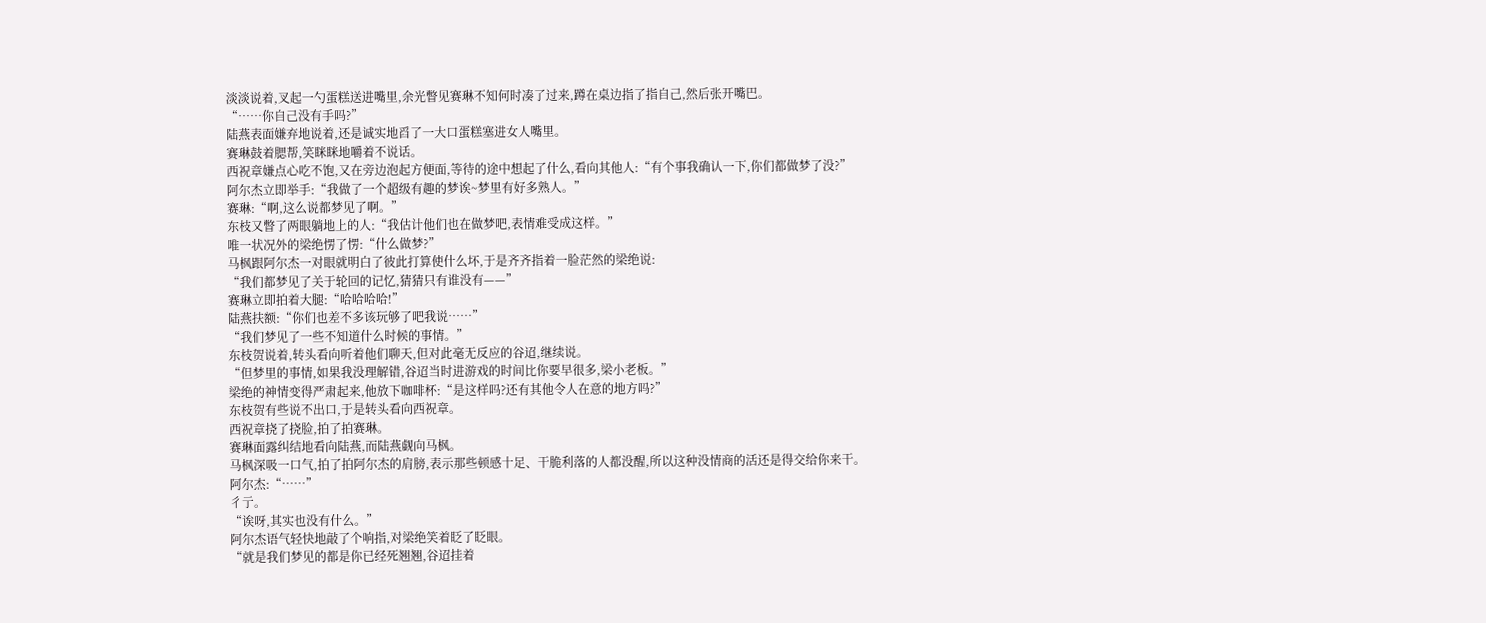淡淡说着,叉起一勺蛋糕送进嘴里,余光瞥见赛琳不知何时凑了过来,蹲在桌边指了指自己,然后张开嘴巴。
“……你自己没有手吗?”
陆燕表面嫌弃地说着,还是诚实地舀了一大口蛋糕塞进女人嘴里。
赛琳鼓着腮帮,笑眯眯地嚼着不说话。
西祝章嫌点心吃不饱,又在旁边泡起方便面,等待的途中想起了什么,看向其他人:“有个事我确认一下,你们都做梦了没?”
阿尔杰立即举手:“我做了一个超级有趣的梦诶~梦里有好多熟人。”
赛琳:“啊,这么说都梦见了啊。”
东枝又瞥了两眼躺地上的人:“我估计他们也在做梦吧,表情难受成这样。”
唯一状况外的梁绝愣了愣:“什么做梦?”
马枫跟阿尔杰一对眼就明白了彼此打算使什么坏,于是齐齐指着一脸茫然的梁绝说:
“我们都梦见了关于轮回的记忆,猜猜只有谁没有——”
赛琳立即拍着大腿:“哈哈哈哈!”
陆燕扶额:“你们也差不多该玩够了吧我说……”
“我们梦见了一些不知道什么时候的事情。”
东枝贺说着,转头看向听着他们聊天,但对此毫无反应的谷迢,继续说。
“但梦里的事情,如果我没理解错,谷迢当时进游戏的时间比你要早很多,梁小老板。”
梁绝的神情变得严肃起来,他放下咖啡杯:“是这样吗?还有其他令人在意的地方吗?”
东枝贺有些说不出口,于是转头看向西祝章。
西祝章挠了挠脸,拍了拍赛琳。
赛琳面露纠结地看向陆燕,而陆燕觑向马枫。
马枫深吸一口气,拍了拍阿尔杰的肩膀,表示那些顿感十足、干脆利落的人都没醒,所以这种没情商的活还是得交给你来干。
阿尔杰:“……”
彳亍。
“诶呀,其实也没有什么。”
阿尔杰语气轻快地敲了个响指,对梁绝笑着眨了眨眼。
“就是我们梦见的都是你已经死翘翘,谷迢挂着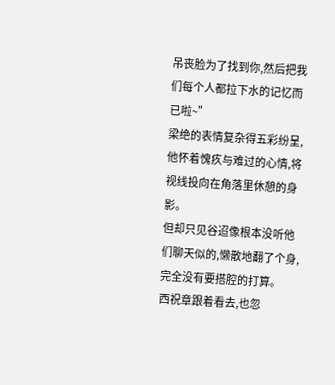吊丧脸为了找到你,然后把我们每个人都拉下水的记忆而已啦~”
梁绝的表情复杂得五彩纷呈,他怀着愧疚与难过的心情,将视线投向在角落里休憩的身影。
但却只见谷迢像根本没听他们聊天似的,懒散地翻了个身,完全没有要搭腔的打算。
西祝章跟着看去,也忽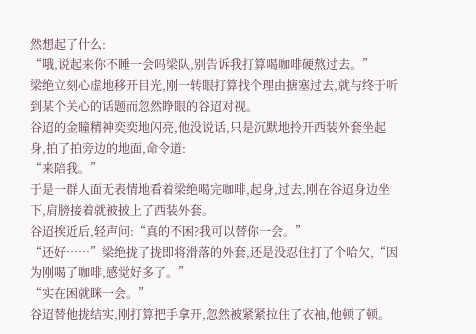然想起了什么:
“哦,说起来你不睡一会吗梁队,别告诉我打算喝咖啡硬熬过去。”
梁绝立刻心虚地移开目光,刚一转眼打算找个理由搪塞过去,就与终于听到某个关心的话题而忽然睁眼的谷迢对视。
谷迢的金瞳精神奕奕地闪亮,他没说话,只是沉默地拎开西装外套坐起身,拍了拍旁边的地面,命令道:
“来陪我。”
于是一群人面无表情地看着梁绝喝完咖啡,起身,过去,刚在谷迢身边坐下,肩膀接着就被披上了西装外套。
谷迢挨近后,轻声问:“真的不困?我可以替你一会。”
“还好……”梁绝拢了拢即将滑落的外套,还是没忍住打了个哈欠,“因为刚喝了咖啡,感觉好多了。”
“实在困就眯一会。”
谷迢替他拢结实,刚打算把手拿开,忽然被紧紧拉住了衣袖,他顿了顿。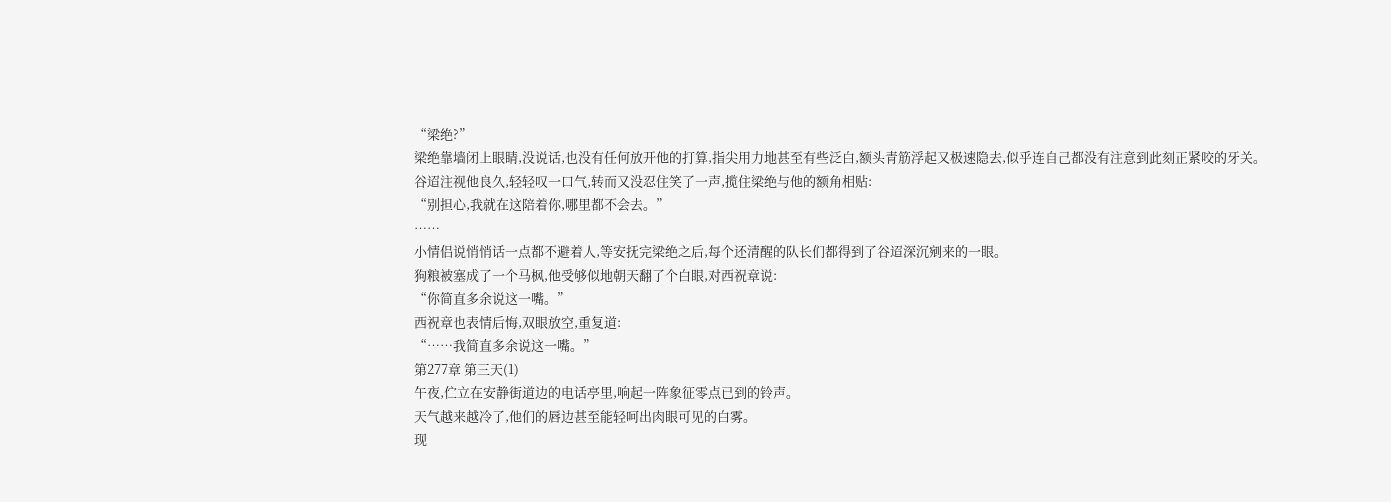“梁绝?”
梁绝靠墙闭上眼睛,没说话,也没有任何放开他的打算,指尖用力地甚至有些泛白,额头青筋浮起又极速隐去,似乎连自己都没有注意到此刻正紧咬的牙关。
谷迢注视他良久,轻轻叹一口气,转而又没忍住笑了一声,揽住梁绝与他的额角相贴:
“别担心,我就在这陪着你,哪里都不会去。”
……
小情侣说悄悄话一点都不避着人,等安抚完梁绝之后,每个还清醒的队长们都得到了谷迢深沉剜来的一眼。
狗粮被塞成了一个马枫,他受够似地朝天翻了个白眼,对西祝章说:
“你简直多余说这一嘴。”
西祝章也表情后悔,双眼放空,重复道:
“……我简直多余说这一嘴。”
第277章 第三天(1)
午夜,伫立在安静街道边的电话亭里,响起一阵象征零点已到的铃声。
天气越来越冷了,他们的唇边甚至能轻呵出肉眼可见的白雾。
现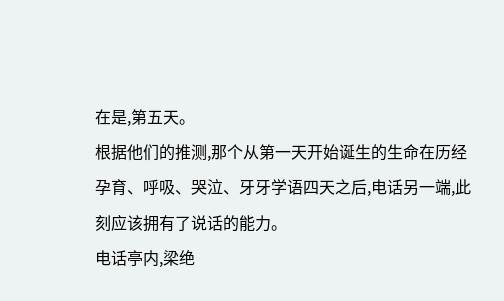在是,第五天。
根据他们的推测,那个从第一天开始诞生的生命在历经孕育、呼吸、哭泣、牙牙学语四天之后,电话另一端,此刻应该拥有了说话的能力。
电话亭内,梁绝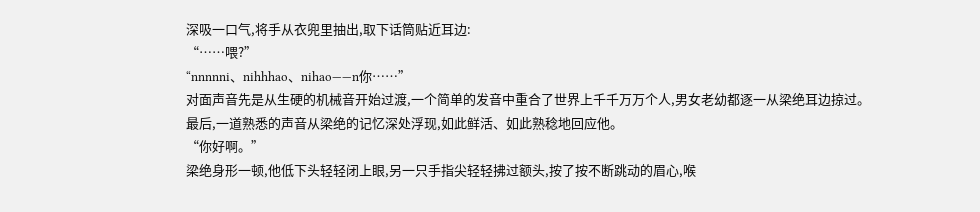深吸一口气,将手从衣兜里抽出,取下话筒贴近耳边:
“……喂?”
“nnnnni、nihhhao、nihao——n你……”
对面声音先是从生硬的机械音开始过渡,一个简单的发音中重合了世界上千千万万个人,男女老幼都逐一从梁绝耳边掠过。
最后,一道熟悉的声音从梁绝的记忆深处浮现,如此鲜活、如此熟稔地回应他。
“你好啊。”
梁绝身形一顿,他低下头轻轻闭上眼,另一只手指尖轻轻拂过额头,按了按不断跳动的眉心,喉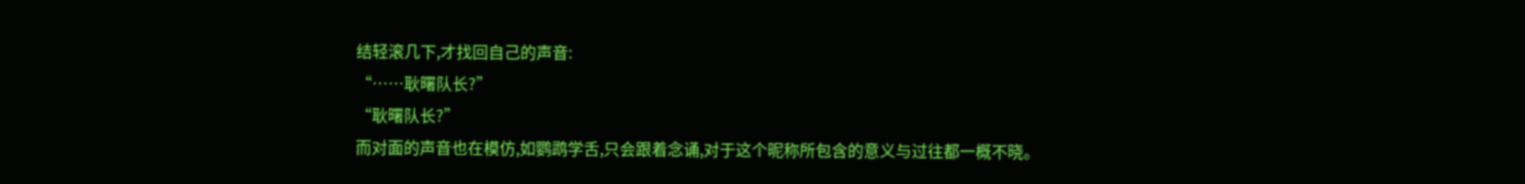结轻滚几下,才找回自己的声音:
“……耿曙队长?”
“耿曙队长?”
而对面的声音也在模仿,如鹦鹉学舌,只会跟着念诵,对于这个昵称所包含的意义与过往都一概不晓。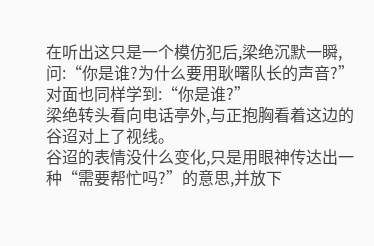在听出这只是一个模仿犯后,梁绝沉默一瞬,问:“你是谁?为什么要用耿曙队长的声音?”
对面也同样学到:“你是谁?”
梁绝转头看向电话亭外,与正抱胸看着这边的谷迢对上了视线。
谷迢的表情没什么变化,只是用眼神传达出一种“需要帮忙吗?”的意思,并放下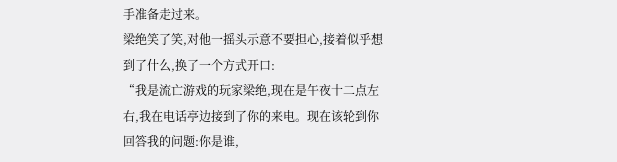手准备走过来。
梁绝笑了笑,对他一摇头示意不要担心,接着似乎想到了什么,换了一个方式开口:
“我是流亡游戏的玩家梁绝,现在是午夜十二点左右,我在电话亭边接到了你的来电。现在该轮到你回答我的问题:你是谁,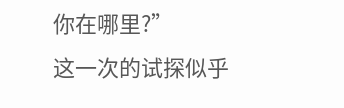你在哪里?”
这一次的试探似乎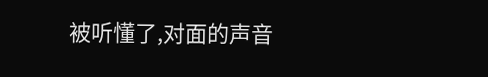被听懂了,对面的声音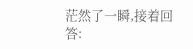茫然了一瞬,接着回答: